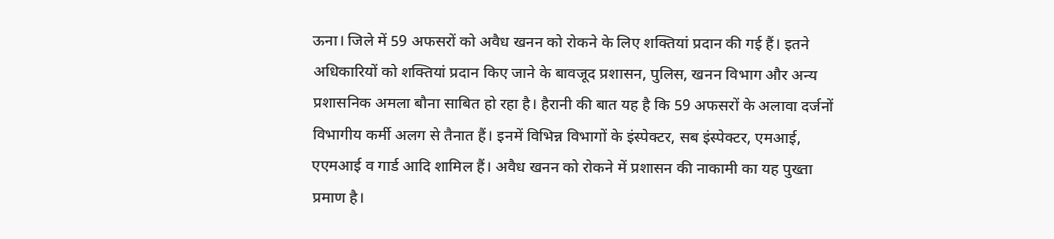ऊना। जिले में 59 अफसरों को अवैध खनन को रोकने के लिए शक्तियां प्रदान की गई हैं। इतने अधिकारियों को शक्तियां प्रदान किए जाने के बावजूद प्रशासन, पुलिस, खनन विभाग और अन्य प्रशासनिक अमला बौना साबित हो रहा है। हैरानी की बात यह है कि 59 अफसरों के अलावा दर्जनों विभागीय कर्मी अलग से तैनात हैं। इनमें विभिन्न विभागों के इंस्पेक्टर, सब इंस्पेक्टर, एमआई, एएमआई व गार्ड आदि शामिल हैं। अवैध खनन को रोकने में प्रशासन की नाकामी का यह पुख्ता प्रमाण है।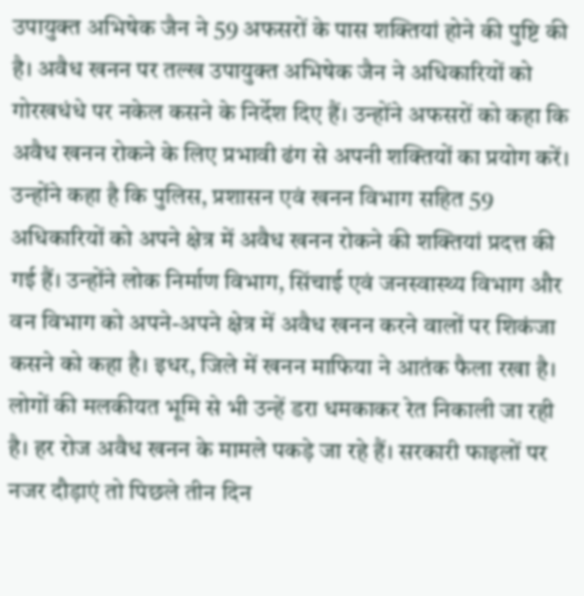उपायुक्त अभिषेक जैन ने 59 अफसरों के पास शक्तियां होने की पुष्टि की है। अवैध खनन पर तल्ख उपायुक्त अभिषेक जैन ने अधिकारियों को गोरखधंधे पर नकेल कसने के निर्देश दिए हैं। उन्होंने अफसरों को कहा कि अवैध खनन रोकने के लिए प्रभावी ढंग से अपनी शक्तियों का प्रयोग करें। उन्होंने कहा है कि पुलिस, प्रशासन एवं खनन विभाग सहित 59 अधिकारियों को अपने क्षेत्र में अवैध खनन रोकने की शक्तियां प्रदत्त की गई हैं। उन्होंने लोक निर्माण विभाग, सिंचाई एवं जनस्वास्थ्य विभाग और वन विभाग को अपने-अपने क्षेत्र में अवैध खनन करने वालों पर शिकंजा कसने को कहा है। इधर, जिले में खनन माफिया ने आतंक फैला रखा है। लोगों की मलकीयत भूमि से भी उन्हें डरा धमकाकर रेत निकाली जा रही है। हर रोज अवैध खनन के मामले पकड़े जा रहे हैं। सरकारी फाइलों पर नजर दौड़ाएं तो पिछले तीन दिन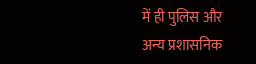में ही पुलिस और अन्य प्रशासनिक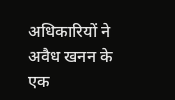अधिकारियों ने अवैध खनन के एक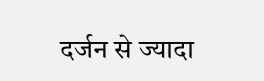दर्जन से ज्यादा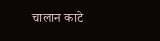चालान काटे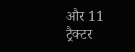और 11 ट्रैक्टर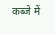कब्जे में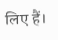लिए हैं।